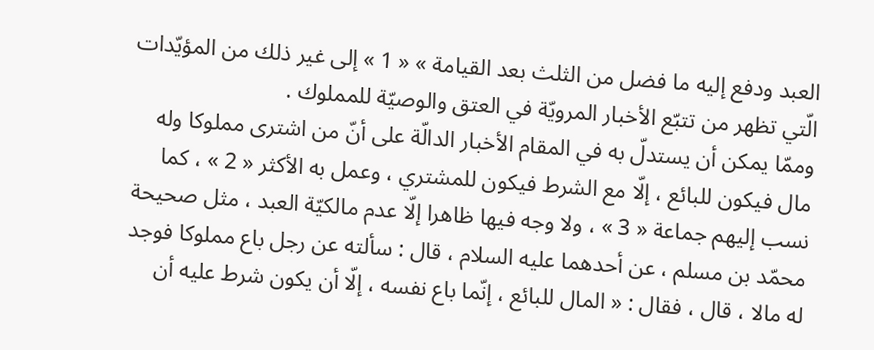العبد ودفع إليه ما فضل من الثلث بعد القيامة » « 1 » إلى غير ذلك من المؤيّدات الّتي تظهر من تتبّع الأخبار المرويّة في العتق والوصيّة للمملوك .
وممّا يمكن أن يستدلّ به في المقام الأخبار الدالّة على أنّ من اشترى مملوكا وله مال فيكون للبائع ، إلّا مع الشرط فيكون للمشتري ، وعمل به الأكثر « 2 » ، كما نسب إليهم جماعة « 3 » ، ولا وجه فيها ظاهرا إلّا عدم مالكيّة العبد ، مثل صحيحة محمّد بن مسلم ، عن أحدهما عليه السلام ، قال : سألته عن رجل باع مملوكا فوجد له مالا ، قال ، فقال : « المال للبائع ، إنّما باع نفسه ، إلّا أن يكون شرط عليه أن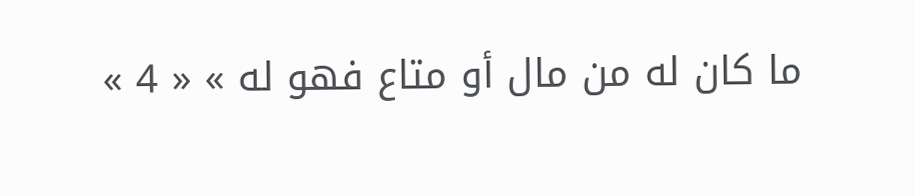ما كان له من مال أو متاع فهو له » « 4 »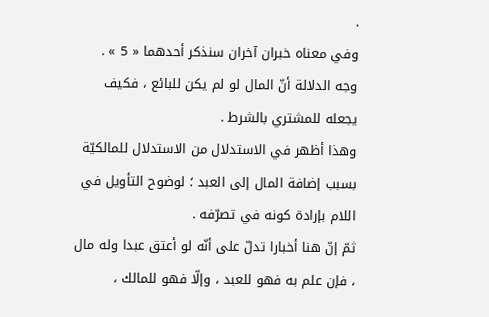.
وفي معناه خبران آخران سنذكر أحدهما « 5 » .
وجه الدلالة أنّ المال لو لم يكن للبائع ، فكيف يجعله للمشتري بالشرط .
وهذا أظهر في الاستدلال من الاستدلال للمالكيّة بسبب إضافة المال إلى العبد ؛ لوضوح التأويل في اللام بإرادة كونه في تصرّفه .
ثمّ إنّ هنا أخبارا تدلّ على أنّه لو أعتق عبدا وله مال ، فإن علم به فهو للعبد ، وإلّا فهو للمالك ،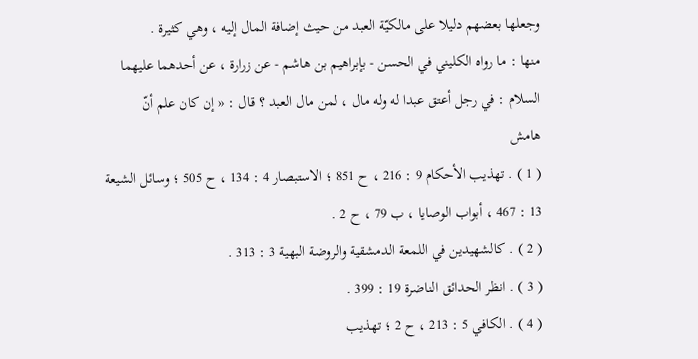وجعلها بعضهم دليلا على مالكيّة العبد من حيث إضافة المال إليه ، وهي كثيرة .
منها : ما رواه الكليني في الحسن - بإبراهيم بن هاشم - عن زرارة ، عن أحدهما عليهما السلام : في رجل أعتق عبدا له وله مال ، لمن مال العبد ؟ قال : « إن كان علم أنّ
هامش
( 1 ) . تهذيب الأحكام 9 : 216 ، ح 851 ؛ الاستبصار 4 : 134 ، ح 505 ؛ وسائل الشيعة 13 : 467 ، أبواب الوصايا ، ب 79 ، ح 2 .
( 2 ) . كالشهيدين في اللمعة الدمشقية والروضة البهية 3 : 313 .
( 3 ) . انظر الحدائق الناضرة 19 : 399 .
( 4 ) . الكافي 5 : 213 ، ح 2 ؛ تهذيب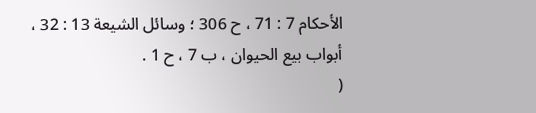الأحكام 7 : 71 ، ح 306 ؛ وسائل الشيعة 13 : 32 ، أبواب بيع الحيوان ، ب 7 ، ح 1 .
(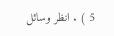5 ) . انظر وسائل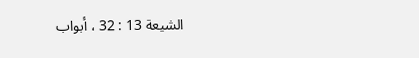الشيعة 13 : 32 ، أبواب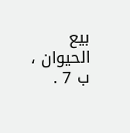بيع الحيوان ، ب 7 .